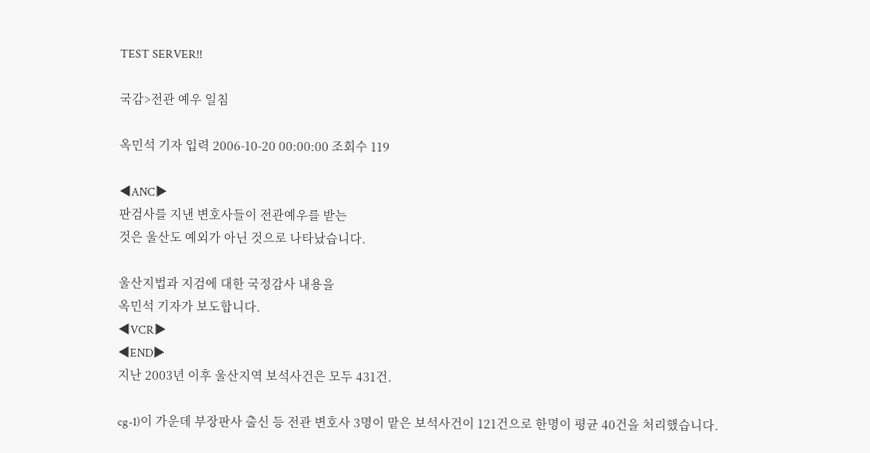TEST SERVER!!

국감>전관 예우 일침

옥민석 기자 입력 2006-10-20 00:00:00 조회수 119

◀ANC▶
판검사를 지낸 변호사들이 전관예우를 받는
것은 울산도 예외가 아닌 것으로 나타났습니다.

울산지법과 지검에 대한 국정감사 내용을
옥민석 기자가 보도합니다.
◀VCR▶
◀END▶
지난 2003년 이후 울산지역 보석사건은 모두 431건.

cg-1)이 가운데 부장판사 출신 등 전관 변호사 3명이 맡은 보석사건이 121건으로 한명이 평균 40건을 처리했습니다.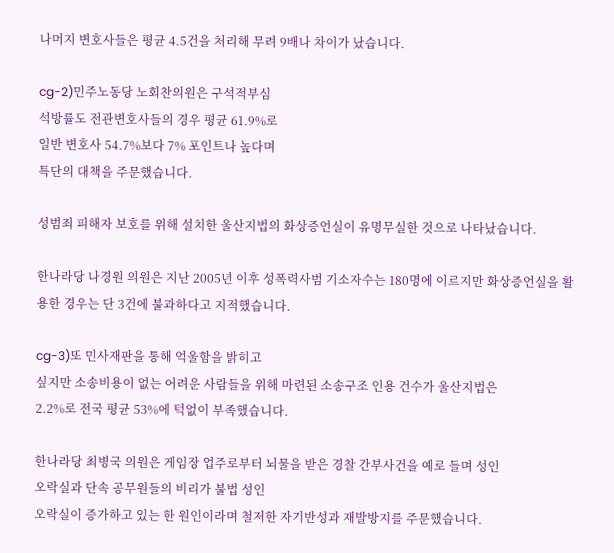나머지 변호사들은 평균 4.5건을 처리해 무려 9배나 차이가 났습니다.

cg-2)민주노동당 노회찬의원은 구석적부심
석방률도 전관변호사들의 경우 평균 61.9%로
일반 변호사 54.7%보다 7% 포인트나 높다며
특단의 대책을 주문했습니다.

성범죄 피해자 보호를 위해 설치한 울산지법의 화상증언실이 유명무실한 것으로 나타났습니다.

한나라당 나경원 의원은 지난 2005년 이후 성폭력사범 기소자수는 180명에 이르지만 화상증언실을 활용한 경우는 단 3건에 불과하다고 지적했습니다.

cg-3)또 민사재판을 통해 억울함을 밝히고
싶지만 소송비용이 없는 어려운 사람들을 위해 마련된 소송구조 인용 건수가 울산지법은
2.2%로 전국 평균 53%에 턱없이 부족했습니다.

한나라당 최병국 의원은 게임장 업주로부터 뇌물을 받은 경찰 간부사건을 예로 들며 성인
오락실과 단속 공무원들의 비리가 불법 성인
오락실이 증가하고 있는 한 원인이라며 철저한 자기반성과 재발방지를 주문했습니다.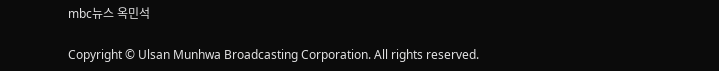mbc뉴스 옥민석

Copyright © Ulsan Munhwa Broadcasting Corporation. All rights reserved.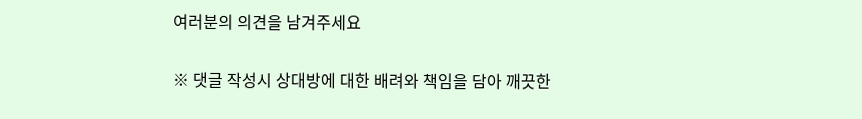여러분의 의견을 남겨주세요

※ 댓글 작성시 상대방에 대한 배려와 책임을 담아 깨끗한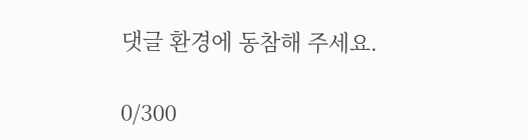댓글 환경에 동참해 주세요.

0/300